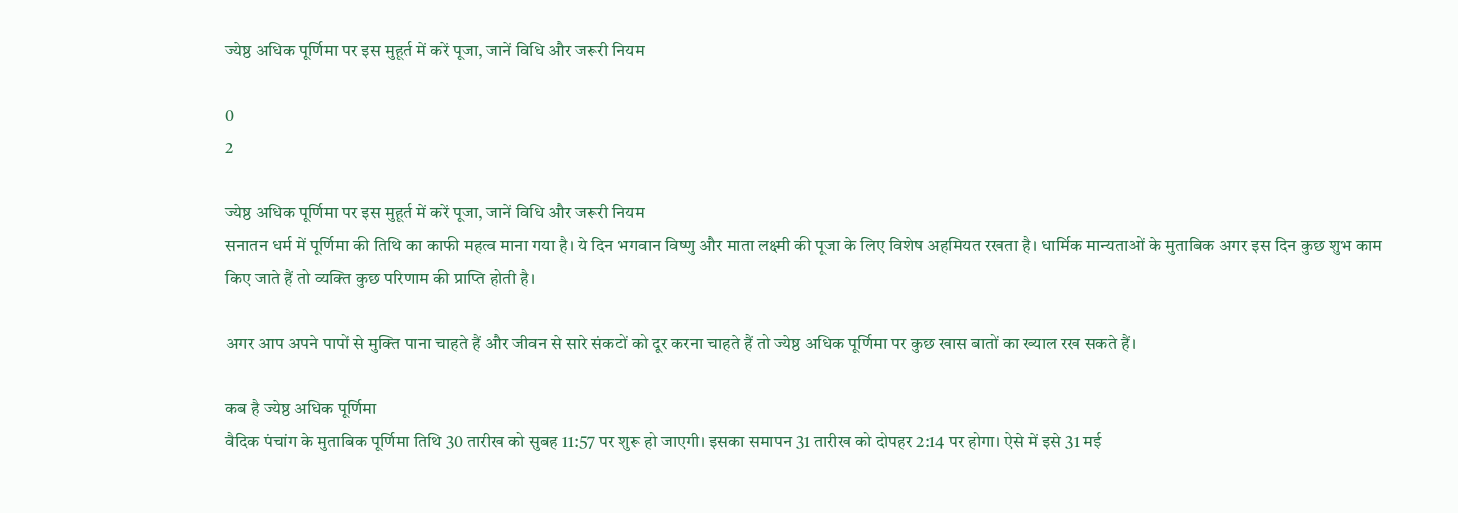ज्येष्ठ अधिक पूर्णिमा पर इस मुहूर्त में करें पूजा, जानें विधि और जरूरी नियम

0
2

ज्येष्ठ अधिक पूर्णिमा पर इस मुहूर्त में करें पूजा, जानें विधि और जरूरी नियम
सनातन धर्म में पूर्णिमा की तिथि का काफी महत्व माना गया है। ये दिन भगवान विष्णु और माता लक्ष्मी की पूजा के लिए विशेष अहमियत रखता है। धार्मिक मान्यताओं के मुताबिक अगर इस दिन कुछ शुभ काम किए जाते हैं तो व्यक्ति कुछ परिणाम की प्राप्ति होती है।

अगर आप अपने पापों से मुक्ति पाना चाहते हैं और जीवन से सारे संकटों को दूर करना चाहते हैं तो ज्येष्ठ अधिक पूर्णिमा पर कुछ खास बातों का ख्याल रख सकते हैं।

कब है ज्येष्ठ अधिक पूर्णिमा
वैदिक पंचांग के मुताबिक पूर्णिमा तिथि 30 तारीख को सुबह 11:57 पर शुरू हो जाएगी। इसका समापन 31 तारीख को दोपहर 2:14 पर होगा। ऐसे में इसे 31 मई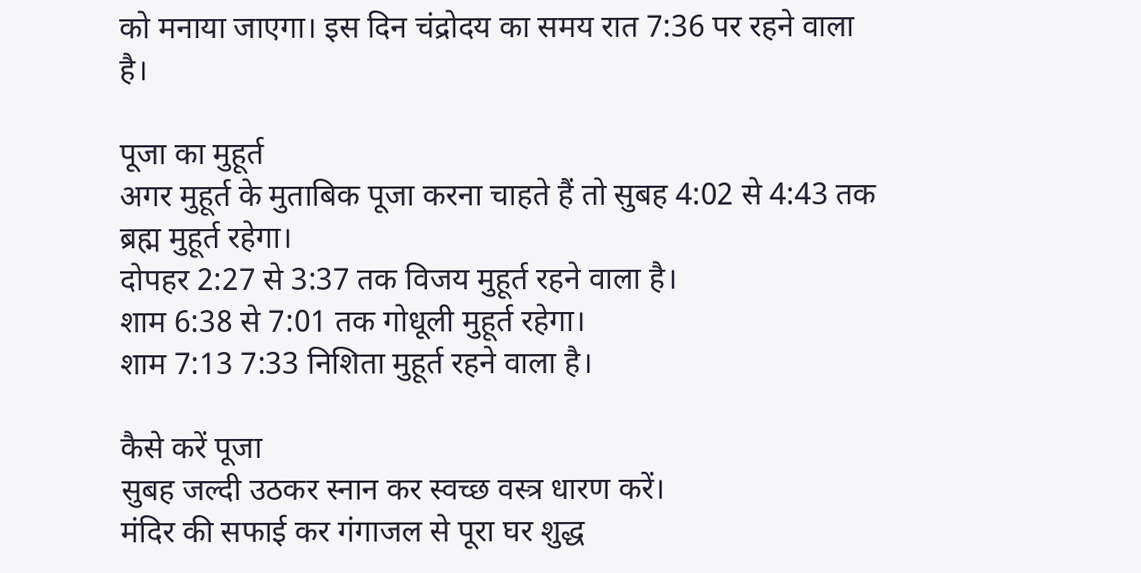को मनाया जाएगा। इस दिन चंद्रोदय का समय रात 7:36 पर रहने वाला है।

पूजा का मुहूर्त
अगर मुहूर्त के मुताबिक पूजा करना चाहते हैं तो सुबह 4:02 से 4:43 तक ब्रह्म मुहूर्त रहेगा।
दोपहर 2:27 से 3:37 तक विजय मुहूर्त रहने वाला है।
शाम 6:38 से 7:01 तक गोधूली मुहूर्त रहेगा।
शाम 7:13 7:33 निशिता मुहूर्त रहने वाला है।

कैसे करें पूजा
सुबह जल्दी उठकर स्नान कर स्वच्छ वस्त्र धारण करें।
मंदिर की सफाई कर गंगाजल से पूरा घर शुद्ध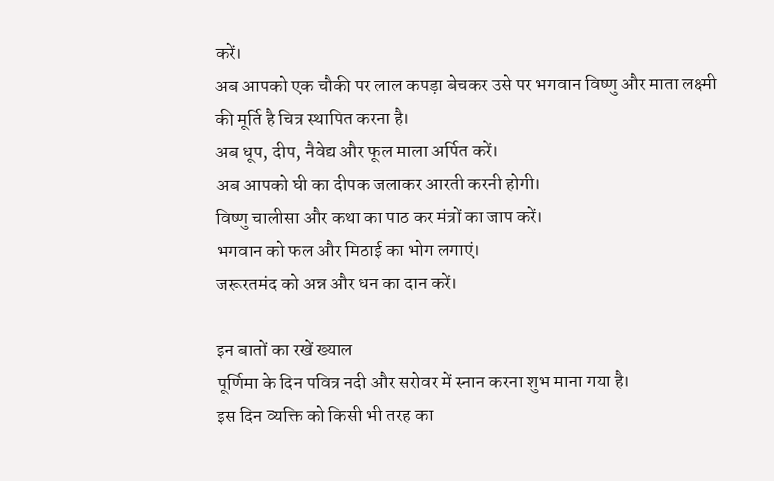करें।
अब आपको एक चौकी पर लाल कपड़ा बेचकर उसे पर भगवान विष्णु और माता लक्ष्मी की मूर्ति है चित्र स्थापित करना है।
अब धूप, दीप, नैवेद्य और फूल माला अर्पित करें।
अब आपको घी का दीपक जलाकर आरती करनी होगी।
विष्णु चालीसा और कथा का पाठ कर मंत्रों का जाप करें।
भगवान को फल और मिठाई का भोग लगाएं।
जरूरतमंद को अन्न और धन का दान करें।

इन बातों का रखें ख्याल
पूर्णिमा के दिन पवित्र नदी और सरोवर में स्नान करना शुभ माना गया है।
इस दिन व्यक्ति को किसी भी तरह का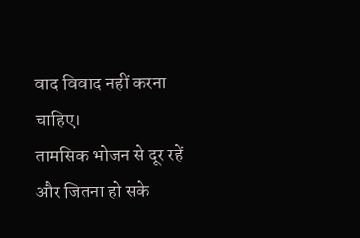वाद विवाद नहीं करना चाहिए।
तामसिक भोजन से दूर रहें और जितना हो सके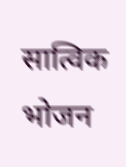सात्विक भोजन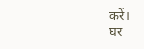करें।
घर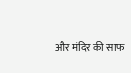और मंदिर की साफ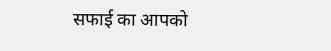सफाई का आपको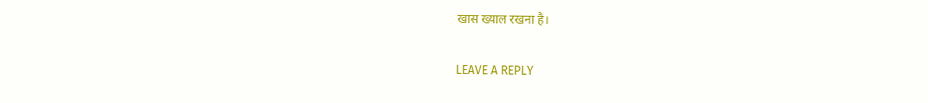खास ख्याल रखना है।

LEAVE A REPLY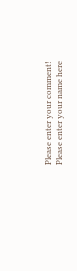Please enter your comment!
Please enter your name here